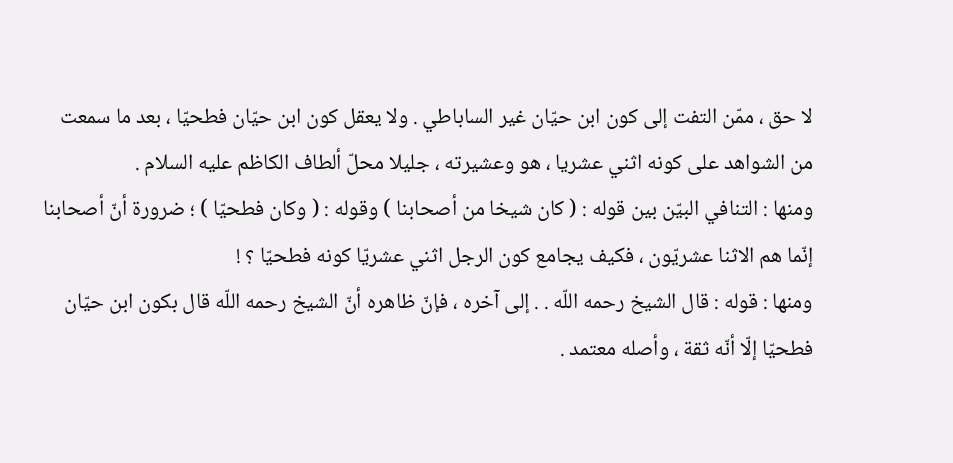لا حق ، ممّن التفت إلى كون ابن حيّان غير الساباطي . ولا يعقل كون ابن حيّان فطحيّا ، بعد ما سمعت من الشواهد على كونه اثني عشريا ، هو وعشيرته ، جليلا محلّ ألطاف الكاظم عليه السلام .
ومنها : التنافي البيّن بين قوله : ( كان شيخا من أصحابنا ) وقوله : ( وكان فطحيّا ) ؛ ضرورة أنّ أصحابنا إنّما هم الاثنا عشريّون ، فكيف يجامع كون الرجل اثني عشريّا كونه فطحيّا ؟ !
ومنها : قوله : قال الشيخ رحمه اللّه . . إلى آخره ، فإنّ ظاهره أنّ الشيخ رحمه اللّه قال بكون ابن حيّان فطحيّا إلّا أنّه ثقة ، وأصله معتمد .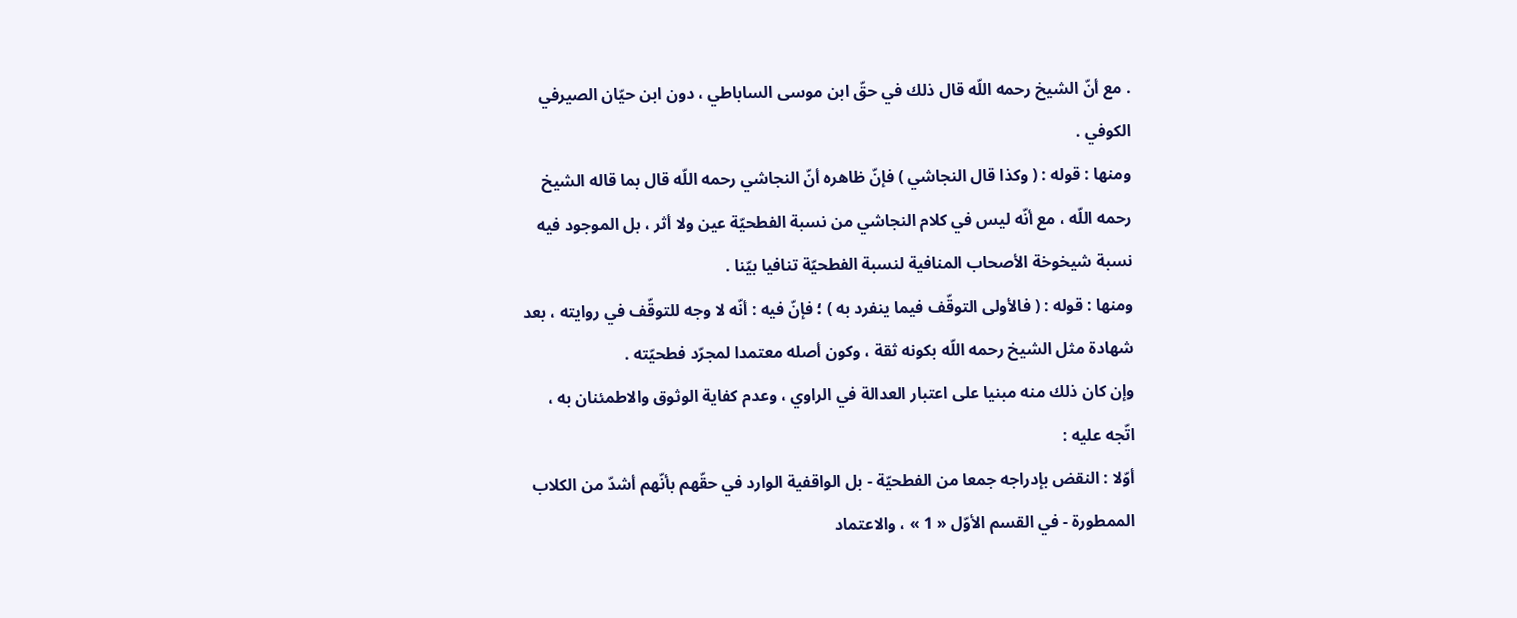. مع أنّ الشيخ رحمه اللّه قال ذلك في حقّ ابن موسى الساباطي ، دون ابن حيّان الصيرفي الكوفي .
ومنها : قوله : ( وكذا قال النجاشي ) فإنّ ظاهره أنّ النجاشي رحمه اللّه قال بما قاله الشيخ رحمه اللّه ، مع أنّه ليس في كلام النجاشي من نسبة الفطحيّة عين ولا أثر ، بل الموجود فيه نسبة شيخوخة الأصحاب المنافية لنسبة الفطحيّة تنافيا بيّنا .
ومنها : قوله : ( فالأولى التوقّف فيما ينفرد به ) ؛ فإنّ فيه : أنّه لا وجه للتوقّف في روايته ، بعد شهادة مثل الشيخ رحمه اللّه بكونه ثقة ، وكون أصله معتمدا لمجرّد فطحيّته .
وإن كان ذلك منه مبنيا على اعتبار العدالة في الراوي ، وعدم كفاية الوثوق والاطمئنان به ، اتّجه عليه :
أوّلا : النقض بإدراجه جمعا من الفطحيّة - بل الواقفية الوارد في حقّهم بأنّهم أشدّ من الكلاب الممطورة - في القسم الأوّل « 1 » ، والاعتماد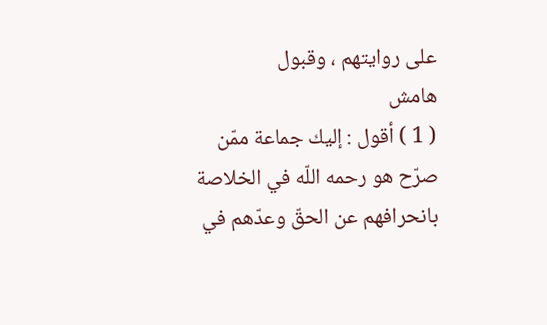على روايتهم ، وقبول
هامش
( 1 ) أقول : إليك جماعة ممّن صرّح هو رحمه اللّه في الخلاصة بانحرافهم عن الحقّ وعدّهم في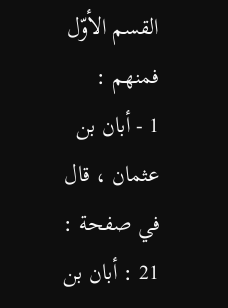القسم الأوّل فمنهم :
1 - أبان بن عثمان ، قال في صفحة : 21 : أبان بن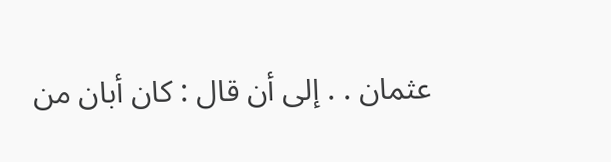عثمان . . إلى أن قال : كان أبان من